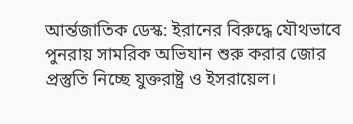আর্ন্তজাতিক ডেস্ক: ইরানের বিরুদ্ধে যৌথভাবে পুনরায় সামরিক অভিযান শুরু করার জোর প্রস্তুতি নিচ্ছে যুক্তরাষ্ট্র ও ইসরায়েল।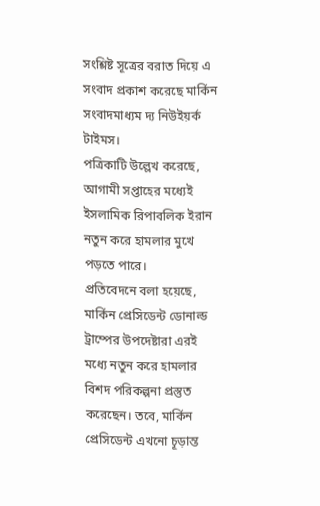সংশ্লিষ্ট সূত্রের বরাত দিয়ে এ সংবাদ প্রকাশ করেছে মার্কিন সংবাদমাধ্যম দ্য নিউইয়র্ক টাইমস।
পত্রিকাটি উল্লেখ করেছে, আগামী সপ্তাহের মধ্যেই ইসলামিক রিপাবলিক ইরান নতুন করে হামলার মুখে পড়তে পারে।
প্রতিবেদনে বলা হয়েছে, মার্কিন প্রেসিডেন্ট ডোনাল্ড ট্রাম্পের উপদেষ্টারা এরই মধ্যে নতুন করে হামলার বিশদ পরিকল্পনা প্রস্তুত করেছেন। তবে, মার্কিন প্রেসিডেন্ট এখনো চূড়ান্ত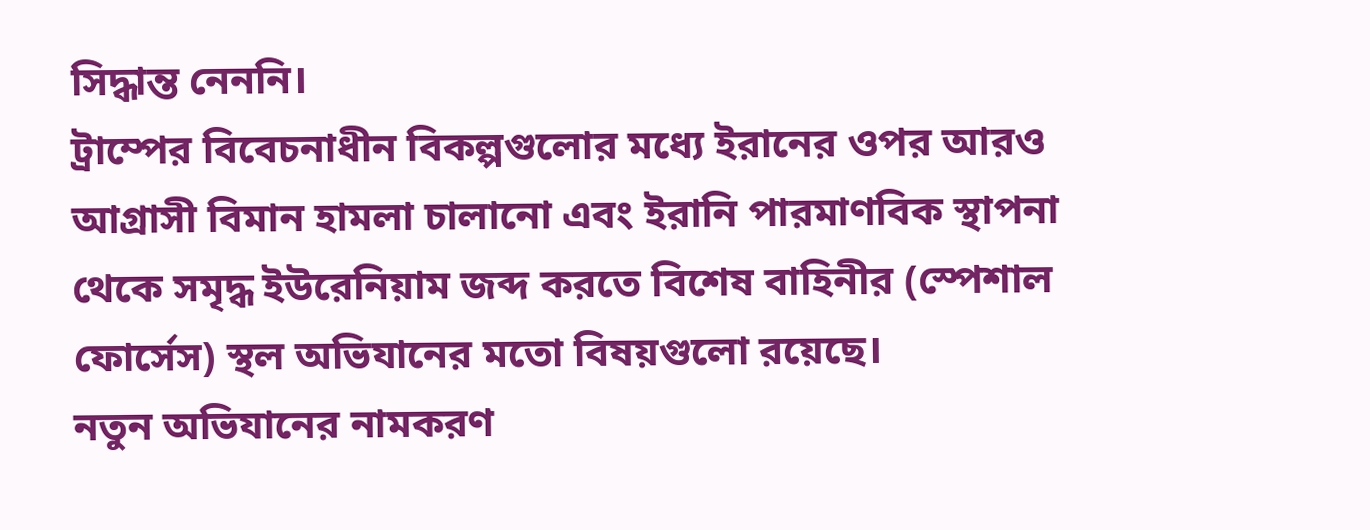সিদ্ধান্ত নেননি।
ট্রাম্পের বিবেচনাধীন বিকল্পগুলোর মধ্যে ইরানের ওপর আরও আগ্রাসী বিমান হামলা চালানো এবং ইরানি পারমাণবিক স্থাপনা থেকে সমৃদ্ধ ইউরেনিয়াম জব্দ করতে বিশেষ বাহিনীর (স্পেশাল ফোর্সেস) স্থল অভিযানের মতো বিষয়গুলো রয়েছে।
নতুন অভিযানের নামকরণ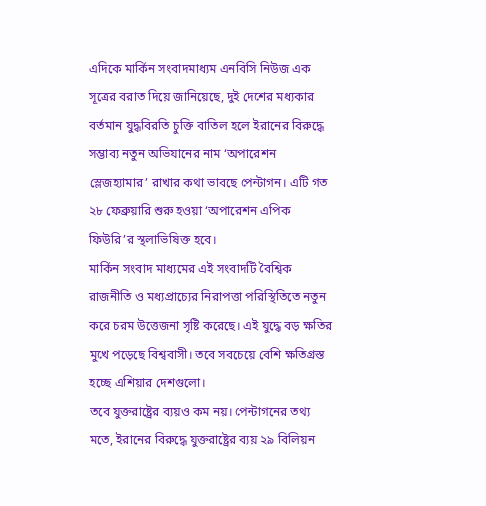এদিকে মার্কিন সংবাদমাধ্যম এনবিসি নিউজ এক সূত্রের বরাত দিয়ে জানিয়েছে, দুই দেশের মধ্যকার বর্তমান যুদ্ধবিরতি চুক্তি বাতিল হলে ইরানের বিরুদ্ধে সম্ভাব্য নতুন অভিযানের নাম ‘অপারেশন স্লেজহ্যামার’ রাখার কথা ভাবছে পেন্টাগন। এটি গত ২৮ ফেব্রুয়ারি শুরু হওয়া ‘অপারেশন এপিক ফিউরি’র স্থলাভিষিক্ত হবে।
মার্কিন সংবাদ মাধ্যমের এই সংবাদটি বৈশ্বিক রাজনীতি ও মধ্যপ্রাচ্যের নিরাপত্তা পরিস্থিতিতে নতুন করে চরম উত্তেজনা সৃষ্টি করেছে। এই যুদ্ধে বড় ক্ষতির মুখে পড়েছে বিশ্ববাসী। তবে সবচেয়ে বেশি ক্ষতিগ্রস্ত হচ্ছে এশিয়ার দেশগুলো।
তবে যুক্তরাষ্ট্রের ব্যয়ও কম নয়। পেন্টাগনের তথ্য মতে, ইরানের বিরুদ্ধে যুক্তরাষ্ট্রের ব্যয় ২৯ বিলিয়ন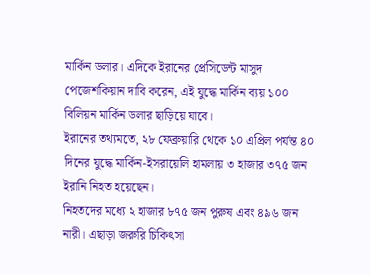মার্কিন ডলার। এদিকে ইরানের প্রেসিডেন্ট মাসুদ পেজেশকিয়ান দাবি করেন, এই যুদ্ধে মার্কিন ব্যয় ১০০ বিলিয়ন মার্কিন ডলার ছাড়িয়ে যাবে।
ইরানের তথ্যমতে, ২৮ ফেব্রুয়ারি থেকে ১০ এপ্রিল পর্যন্ত ৪০ দিনের যুদ্ধে মার্কিন-ইসরায়েলি হামলায় ৩ হাজার ৩৭৫ জন ইরানি নিহত হয়েছেন।
নিহতদের মধ্যে ২ হাজার ৮৭৫ জন পুরুষ এবং ৪৯৬ জন নারী। এছাড়া জরুরি চিকিৎসা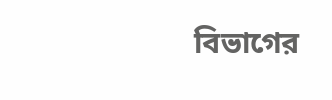বিভাগের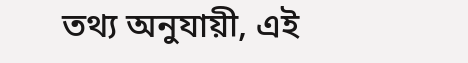তথ্য অনুযায়ী, এই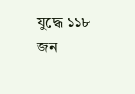যুদ্ধে ১১৮ জন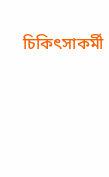চিকিৎসাকর্মী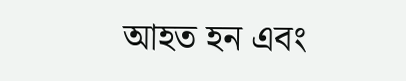আহত হন এবং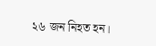২৬ জন নিহত হন।